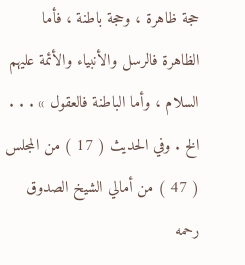حجة ظاهرة ، وحجة باطنة ، فأما الظاهرة فالرسل والأنبياء والأئمة عليهم السلام ، وأما الباطنة فالعقول » . . . الخ . وفي الحديث ( 17 ) من المجلس ( 47 ) من أمالي الشيخ الصدوق رحمه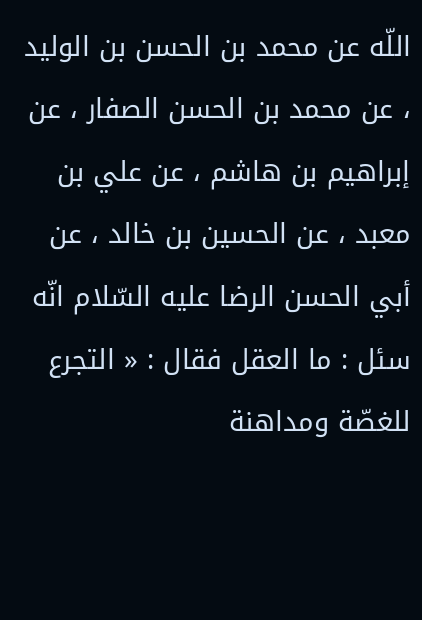اللّه عن محمد بن الحسن بن الوليد ، عن محمد بن الحسن الصفار ، عن إبراهيم بن هاشم ، عن علي بن معبد ، عن الحسين بن خالد ، عن أبي الحسن الرضا عليه السّلام انّه سئل : ما العقل فقال : « التجرع للغصّة ومداهنة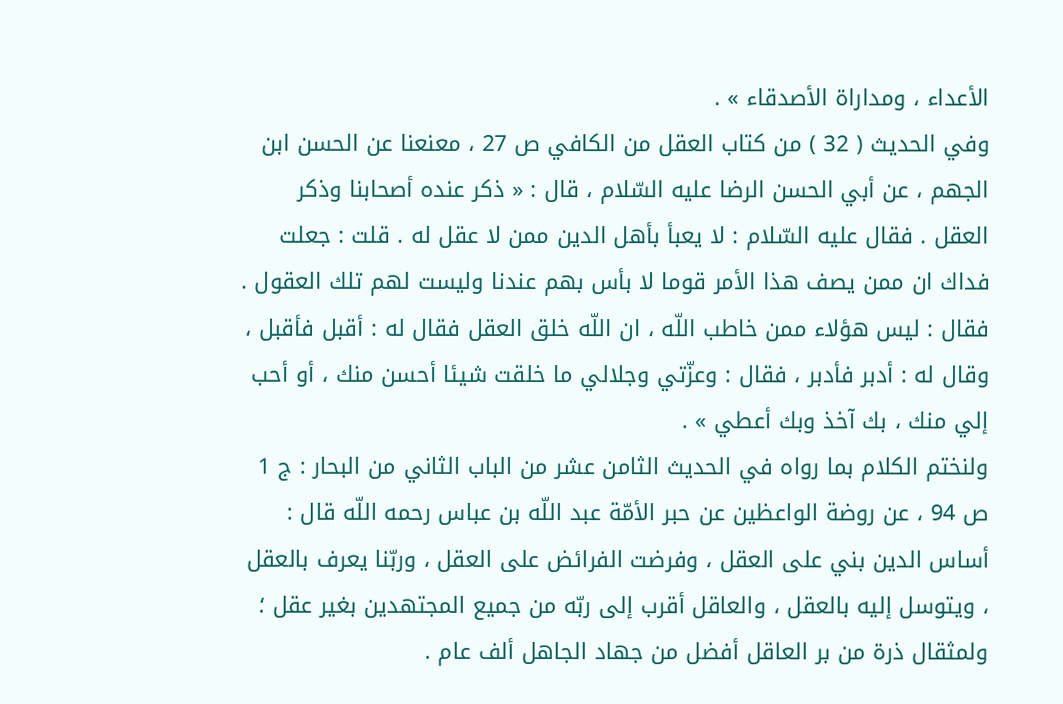الأعداء ، ومداراة الأصدقاء » .
وفي الحديث ( 32 ) من كتاب العقل من الكافي ص 27 ، معنعنا عن الحسن ابن الجهم ، عن أبي الحسن الرضا عليه السّلام ، قال : « ذكر عنده أصحابنا وذكر العقل . فقال عليه السّلام : لا يعبأ بأهل الدين ممن لا عقل له . قلت : جعلت فداك ان ممن يصف هذا الأمر قوما لا بأس بهم عندنا وليست لهم تلك العقول .
فقال : ليس هؤلاء ممن خاطب اللّه ، ان اللّه خلق العقل فقال له : أقبل فأقبل ، وقال له : أدبر فأدبر ، فقال : وعزّتي وجلالي ما خلقت شيئا أحسن منك ، أو أحب إلي منك ، بك آخذ وبك أعطي » .
ولنختم الكلام بما رواه في الحديث الثامن عشر من الباب الثاني من البحار : ج 1 ص 94 ، عن روضة الواعظين عن حبر الأمّة عبد اللّه بن عباس رحمه اللّه قال : أساس الدين بني على العقل ، وفرضت الفرائض على العقل ، وربّنا يعرف بالعقل ، ويتوسل إليه بالعقل ، والعاقل أقرب إلى ربّه من جميع المجتهدين بغير عقل ؛ ولمثقال ذرة من بر العاقل أفضل من جهاد الجاهل ألف عام .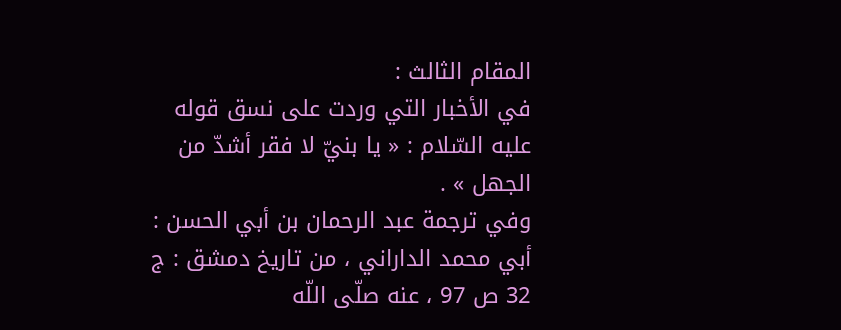المقام الثالث :
في الأخبار التي وردت على نسق قوله عليه السّلام : « يا بنيّ لا فقر أشدّ من الجهل » .
وفي ترجمة عبد الرحمان بن أبي الحسن : أبي محمد الداراني ، من تاريخ دمشق : ج 32 ص 97 ، عنه صلّى اللّه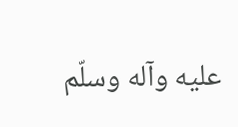عليه وآله وسلّم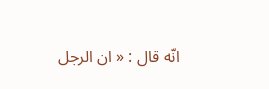انّه قال : « ان الرجل